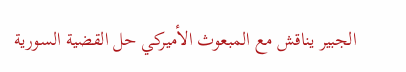الجبير يناقش مع المبعوث الأميركي حل القضية السورية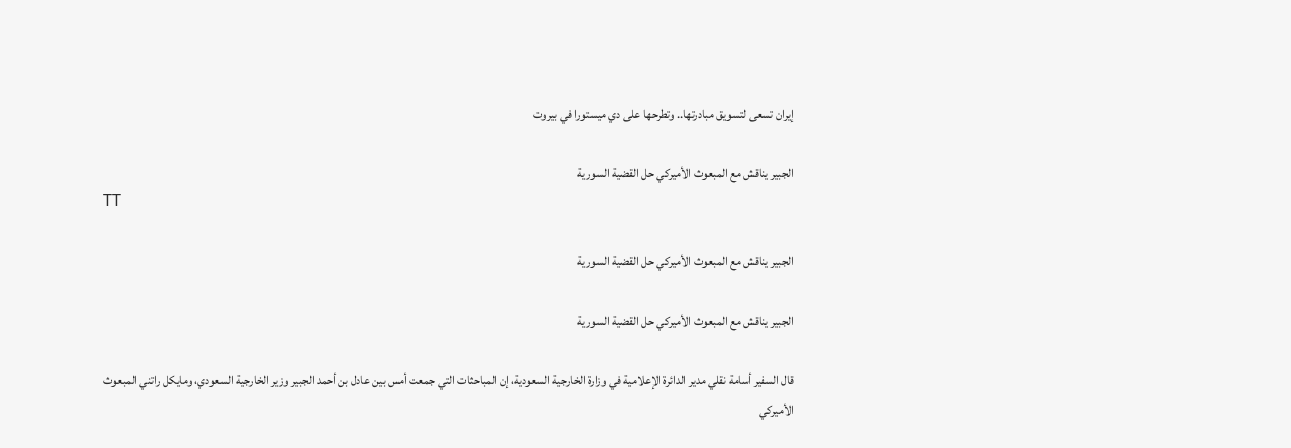إيران تسعى لتسويق مبادرتها.. وتطرحها على دي ميستورا في بيروت

الجبير يناقش مع المبعوث الأميركي حل القضية السورية
TT

الجبير يناقش مع المبعوث الأميركي حل القضية السورية

الجبير يناقش مع المبعوث الأميركي حل القضية السورية

قال السفير أسامة نقلي مدير الدائرة الإعلامية في وزارة الخارجية السعودية، إن المباحثات التي جمعت أمس بين عادل بن أحمد الجبير وزير الخارجية السعودي، ومايكل راتني المبعوث الأميركي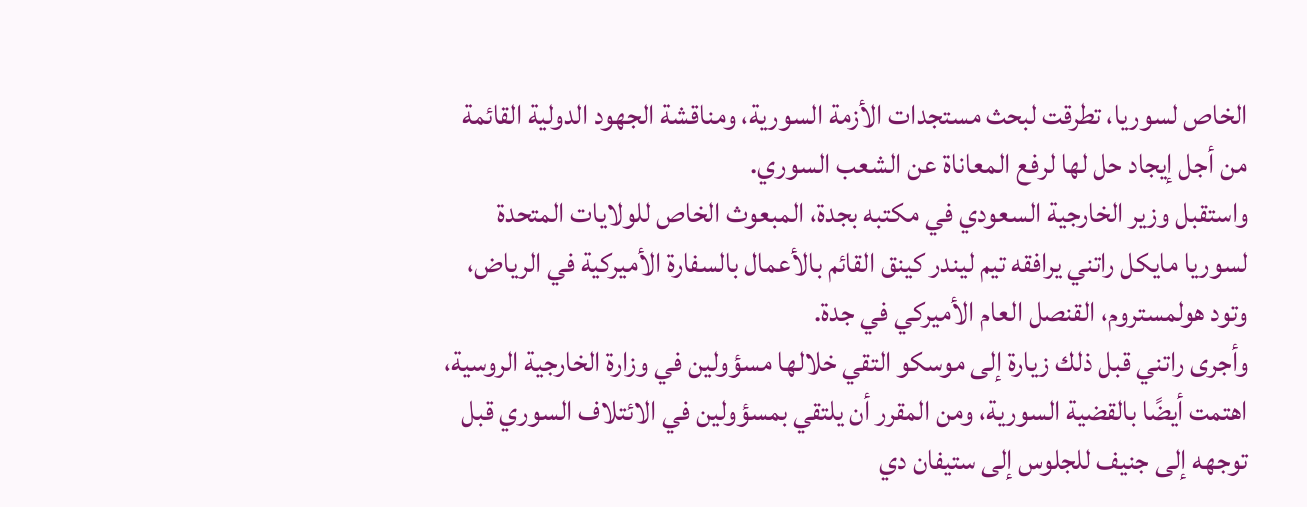الخاص لسوريا، تطرقت لبحث مستجدات الأزمة السورية، ومناقشة الجهود الدولية القائمة من أجل إيجاد حل لها لرفع المعاناة عن الشعب السوري.
واستقبل وزير الخارجية السعودي في مكتبه بجدة، المبعوث الخاص للولايات المتحدة لسوريا مايكل راتني يرافقه تيم ليندر كينق القائم بالأعمال بالسفارة الأميركية في الرياض، وتود هولمستروم، القنصل العام الأميركي في جدة.
وأجرى راتني قبل ذلك زيارة إلى موسكو التقي خلالها مسؤولين في وزارة الخارجية الروسية، اهتمت أيضًا بالقضية السورية، ومن المقرر أن يلتقي بمسؤولين في الائتلاف السوري قبل توجهه إلى جنيف للجلوس إلى ستيفان دي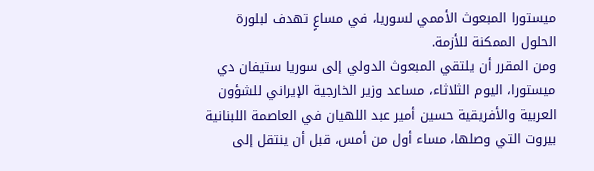ميستورا المبعوث الأممي لسوريا، في مساعٍ تهدف لبلورة الحلول الممكنة للأزمة.
ومن المقرر أن يلتقي المبعوث الدولي إلى سوريا ستيفان دي ميستورا، اليوم الثلاثاء، مساعد وزير الخارجية الإيراني للشؤون العربية والأفريقية حسين أمير عبد اللهيان في العاصمة اللبنانية بيروت التي وصلها، مساء أول من أمس، قبل أن ينتقل إلى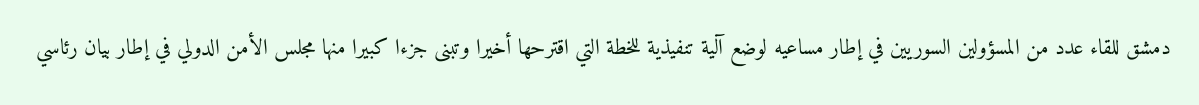دمشق للقاء عدد من المسؤولين السوريين في إطار مساعيه لوضع آلية تنفيذية للخطة التي اقترحها أخيرا وتبنى جزءا كبيرا منها مجلس الأمن الدولي في إطار بيان رئاسي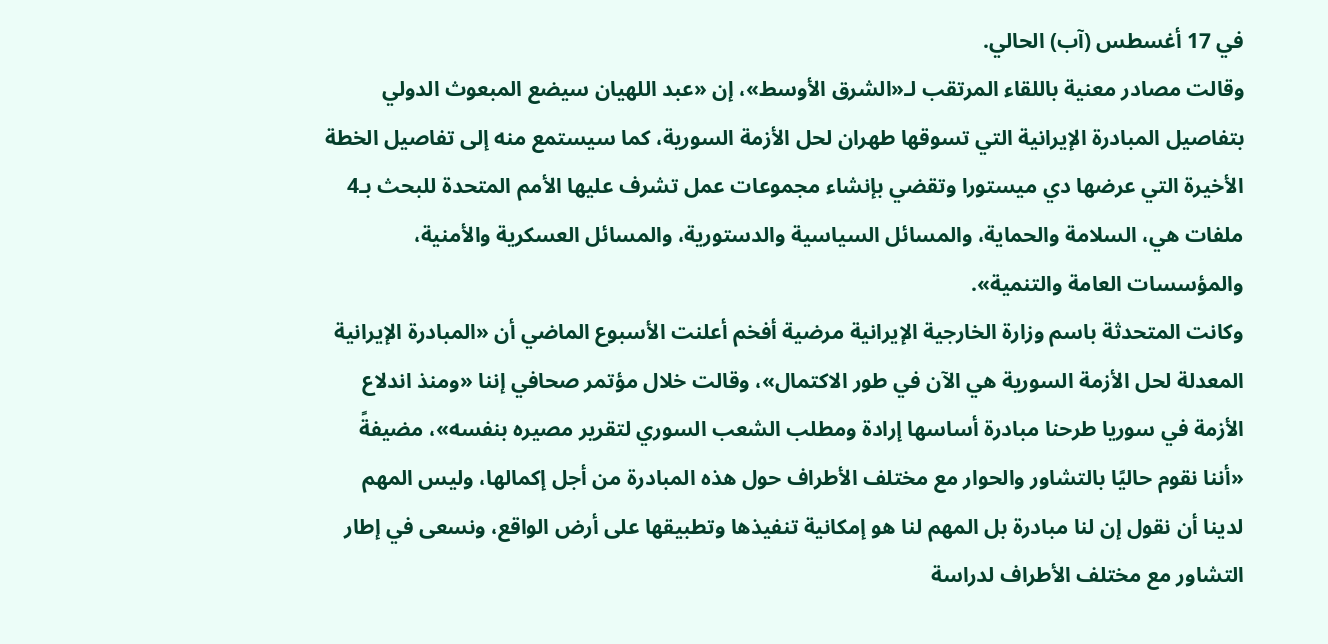في 17 أغسطس (آب) الحالي.
وقالت مصادر معنية باللقاء المرتقب لـ«الشرق الأوسط»، إن «عبد اللهيان سيضع المبعوث الدولي بتفاصيل المبادرة الإيرانية التي تسوقها طهران لحل الأزمة السورية، كما سيستمع منه إلى تفاصيل الخطة الأخيرة التي عرضها دي ميستورا وتقضي بإنشاء مجموعات عمل تشرف عليها الأمم المتحدة للبحث بـ4 ملفات هي، السلامة والحماية، والمسائل السياسية والدستورية، والمسائل العسكرية والأمنية، والمؤسسات العامة والتنمية».
وكانت المتحدثة باسم وزارة الخارجية الإيرانية مرضية أفخم أعلنت الأسبوع الماضي أن «المبادرة الإيرانية المعدلة لحل الأزمة السورية هي الآن في طور الاكتمال»، وقالت خلال مؤتمر صحافي إننا «ومنذ اندلاع الأزمة في سوريا طرحنا مبادرة أساسها إرادة ومطلب الشعب السوري لتقرير مصيره بنفسه»، مضيفةً «أننا نقوم حاليًا بالتشاور والحوار مع مختلف الأطراف حول هذه المبادرة من أجل إكمالها، وليس المهم لدينا أن نقول إن لنا مبادرة بل المهم لنا هو إمكانية تنفيذها وتطبيقها على أرض الواقع، ونسعى في إطار التشاور مع مختلف الأطراف لدراسة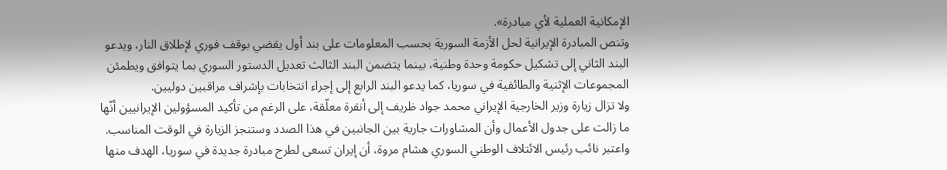الإمكانية العملية لأي مبادرة».
وتنص المبادرة الإيرانية لحل الأزمة السورية بحسب المعلومات على بند أول يقضي بوقف فوري لإطلاق النار، ويدعو البند الثاني إلى تشكيل حكومة وحدة وطنية، بينما يتضمن البند الثالث تعديل الدستور السوري بما يتوافق ويطمئن المجموعات الإثنية والطائفية في سوريا، كما يدعو البند الرابع إلى إجراء انتخابات بإشراف مراقبين دوليين.
ولا تزال زيارة وزير الخارجية الإيراني محمد جواد ظريف إلى أنقرة معلّقة، على الرغم من تأكيد المسؤولين الإيرانيين أنّها ما زالت على جدول الأعمال وأن المشاورات جارية بين الجانبين في هذا الصدد وستنجز الزيارة في الوقت المناسب.
واعتبر نائب رئيس الائتلاف الوطني السوري هشام مروة، أن إيران تسعى لطرح مبادرة جديدة في سوريا، الهدف منها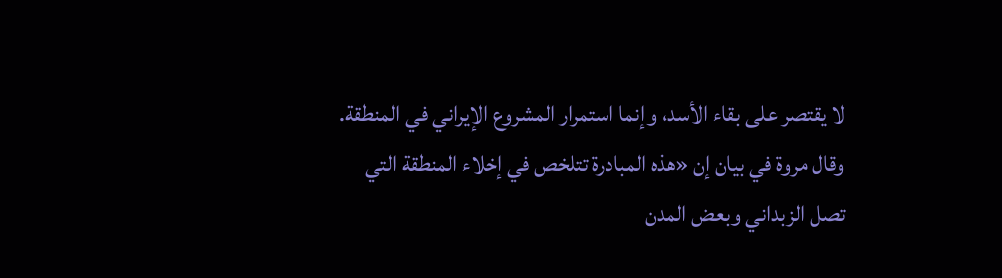لا يقتصر على بقاء الأسد، وإنما استمرار المشروع الإيراني في المنطقة. وقال مروة في بيان إن «هذه المبادرة تتلخص في إخلاء المنطقة التي تصل الزبداني وبعض المدن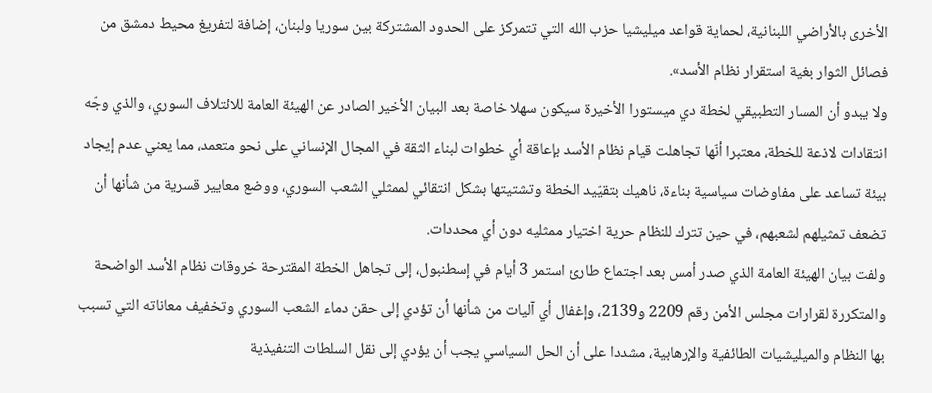الأخرى بالأراضي اللبنانية، لحماية قواعد ميليشيا حزب الله التي تتمركز على الحدود المشتركة بين سوريا ولبنان، إضافة لتفريغ محيط دمشق من فصائل الثوار بغية استقرار نظام الأسد».
ولا يبدو أن المسار التطبيقي لخطة دي ميستورا الأخيرة سيكون سهلا خاصة بعد البيان الأخير الصادر عن الهيئة العامة للائتلاف السوري، والذي وجّه انتقادات لاذعة للخطة، معتبرا أنّها تجاهلت قيام نظام الأسد بإعاقة أي خطوات لبناء الثقة في المجال الإنساني على نحو متعمد، مما يعني عدم إيجاد بيئة تساعد على مفاوضات سياسية بناءة، ناهيك بتقيّيد الخطة وتشتيتها بشكل انتقائي لممثلي الشعب السوري، ووضع معايير قسرية من شأنها أن تضعف تمثيلهم لشعبهم، في حين تترك للنظام حرية اختيار ممثليه دون أي محددات.
ولفت بيان الهيئة العامة الذي صدر أمس بعد اجتماع طارئ استمر 3 أيام في إسطنبول، إلى تجاهل الخطة المقترحة خروقات نظام الأسد الواضحة والمتكررة لقرارات مجلس الأمن رقم 2209 و2139، وإغفال أي آليات من شأنها أن تؤدي إلى حقن دماء الشعب السوري وتخفيف معاناته التي تسبب بها النظام والميليشيات الطائفية والإرهابية، مشددا على أن الحل السياسي يجب أن يؤدي إلى نقل السلطات التنفيذية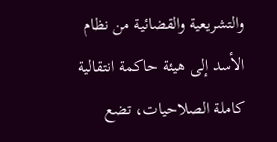والتشريعية والقضائية من نظام الأسد إلى هيئة حاكمة انتقالية كاملة الصلاحيات، تضع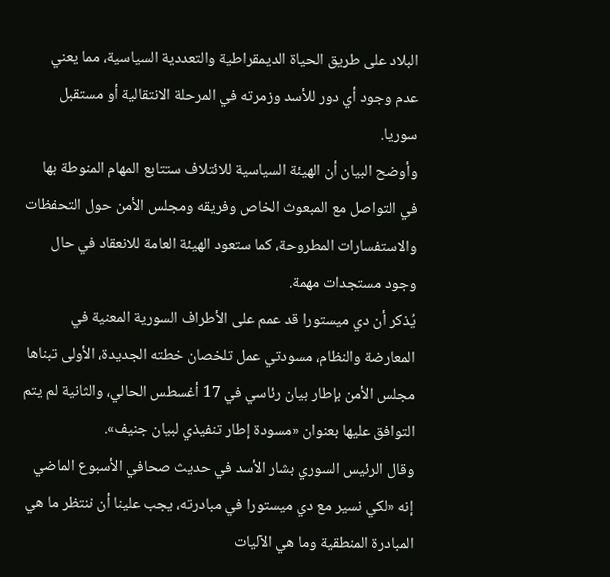البلاد على طريق الحياة الديمقراطية والتعددية السياسية، مما يعني عدم وجود أي دور للأسد وزمرته في المرحلة الانتقالية أو مستقبل سوريا.
وأوضح البيان أن الهيئة السياسية للائتلاف ستتابع المهام المنوطة بها في التواصل مع المبعوث الخاص وفريقه ومجلس الأمن حول التحفظات والاستفسارات المطروحة، كما ستعود الهيئة العامة للانعقاد في حال وجود مستجدات مهمة.
يُذكر أن دي ميستورا قد عمم على الأطراف السورية المعنية في المعارضة والنظام، مسودتي عمل تلخصان خطته الجديدة، الأولى تبناها مجلس الأمن بإطار بيان رئاسي في 17 أغسطس الحالي، والثانية لم يتم التوافق عليها بعنوان «مسودة إطار تنفيذي لبيان جنيف».
وقال الرئيس السوري بشار الأسد في حديث صحافي الأسبوع الماضي إنه «لكي نسير مع دي ميستورا في مبادرته، يجب علينا أن ننتظر ما هي المبادرة المنطقية وما هي الآليات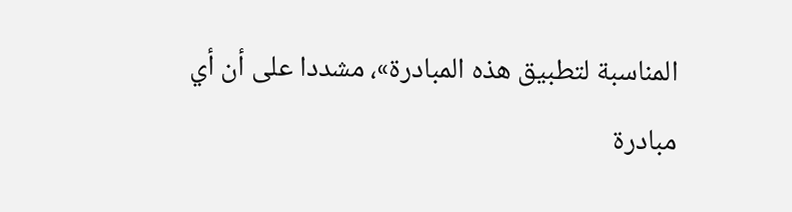المناسبة لتطبيق هذه المبادرة»، مشددا على أن أي مبادرة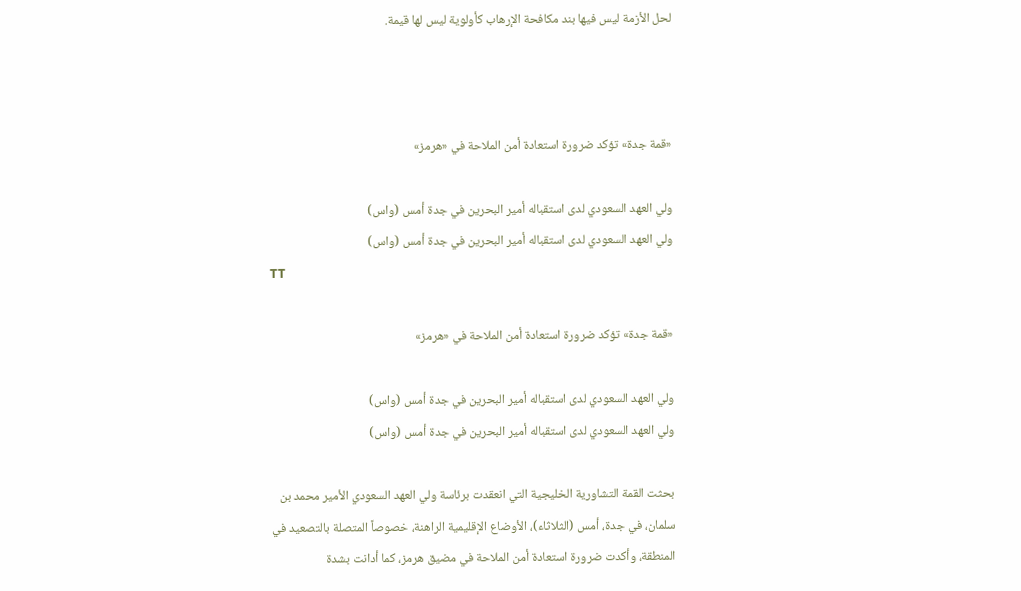لحل الأزمة ليس فيها بند مكافحة الإرهاب كأولوية ليس لها قيمة.



«قمة جدة» تؤكد ضرورة استعادة أمن الملاحة في «هرمز»

ولي العهد السعودي لدى استقباله أمير البحرين في جدة أمس (واس)
ولي العهد السعودي لدى استقباله أمير البحرين في جدة أمس (واس)
TT

«قمة جدة» تؤكد ضرورة استعادة أمن الملاحة في «هرمز»

ولي العهد السعودي لدى استقباله أمير البحرين في جدة أمس (واس)
ولي العهد السعودي لدى استقباله أمير البحرين في جدة أمس (واس)

بحثت القمة التشاورية الخليجية التي انعقدت برئاسة ولي العهد السعودي الأمير محمد بن سلمان، في جدة، أمس (الثلاثاء)، الأوضاع الإقليمية الراهنة، خصوصاً المتصلة بالتصعيد في المنطقة، وأكدت ضرورة استعادة أمن الملاحة في مضيق هرمز، كما أدانت بشدة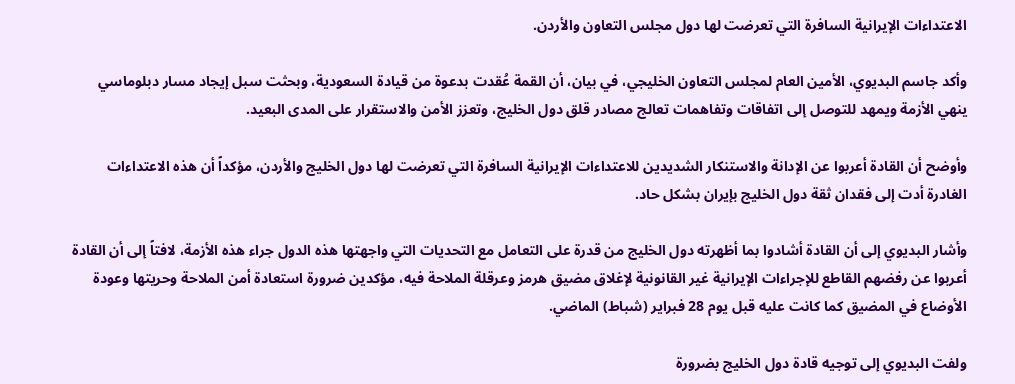الاعتداءات الإيرانية السافرة التي تعرضت لها دول مجلس التعاون والأردن.

وأكد جاسم البديوي، الأمين العام لمجلس التعاون الخليجي، في بيان، أن القمة عُقدت بدعوة من قيادة السعودية، وبحثت سبل إيجاد مسار دبلوماسي ينهي الأزمة ويمهد للتوصل إلى اتفاقات وتفاهمات تعالج مصادر قلق دول الخليج، وتعزز الأمن والاستقرار على المدى البعيد.

وأوضح أن القادة أعربوا عن الإدانة والاستنكار الشديدين للاعتداءات الإيرانية السافرة التي تعرضت لها دول الخليج والأردن، مؤكداً أن هذه الاعتداءات الغادرة أدت إلى فقدان ثقة دول الخليج بإيران بشكل حاد.

وأشار البديوي إلى أن القادة أشادوا بما أظهرته دول الخليج من قدرة على التعامل مع التحديات التي واجهتها هذه الدول جراء هذه الأزمة، لافتاً إلى أن القادة أعربوا عن رفضهم القاطع للإجراءات الإيرانية غير القانونية لإغلاق مضيق هرمز وعرقلة الملاحة فيه، مؤكدين ضرورة استعادة أمن الملاحة وحريتها وعودة الأوضاع في المضيق كما كانت عليه قبل يوم 28 فبراير (شباط) الماضي.

ولفت البديوي إلى توجيه قادة دول الخليج بضرورة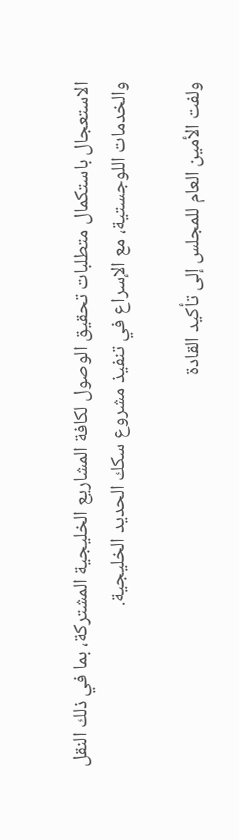الاستعجال باستكمال متطلبات تحقيق الوصول لكافة المشاريع الخليجية المشتركة، بما في ذلك النقل والخدمات اللوجستية، مع الإسراع في تنفيذ مشروع سكك الحديد الخليجية.

ولفت الأمين العام للمجلس إلى تأكيد القادة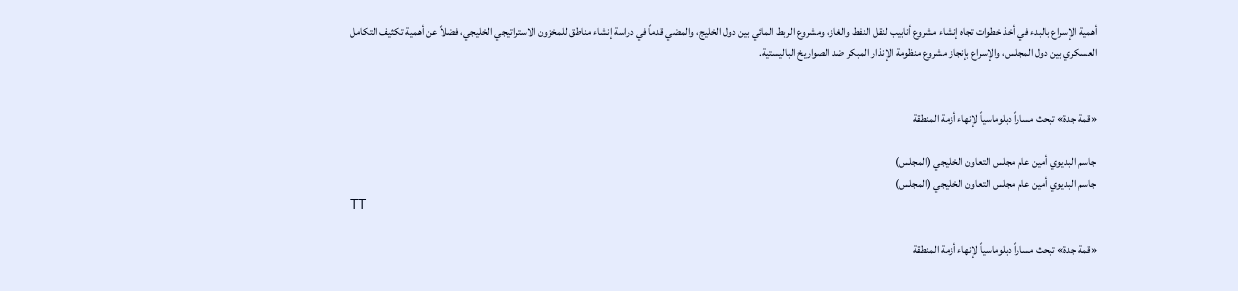أهمية الإسراع بالبدء في أخذ خطوات تجاه إنشاء مشروع أنابيب لنقل النفط والغاز، ومشروع الربط المائي بين دول الخليج، والمضي قدماً في دراسة إنشاء مناطق للمخزون الاستراتيجي الخليجي، فضلاً عن أهمية تكثيف التكامل العسكري بين دول المجلس، والإسراع بإنجاز مشروع منظومة الإنذار المبكر ضد الصواريخ الباليستية.


«قمة جدة» تبحث مساراً دبلوماسياً لإنهاء أزمة المنطقة

جاسم البديوي أمين عام مجلس التعاون الخليجي (المجلس)
جاسم البديوي أمين عام مجلس التعاون الخليجي (المجلس)
TT

«قمة جدة» تبحث مساراً دبلوماسياً لإنهاء أزمة المنطقة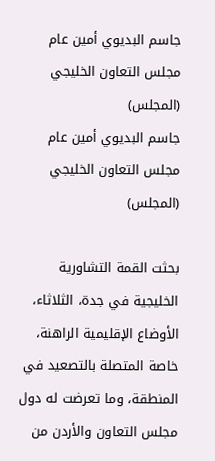جاسم البديوي أمين عام مجلس التعاون الخليجي (المجلس)
جاسم البديوي أمين عام مجلس التعاون الخليجي (المجلس)

بحثت القمة التشاورية الخليجية في جدة، الثلاثاء، الأوضاع الإقليمية الراهنة، خاصة المتصلة بالتصعيد في المنطقة، وما تعرضت له دول مجلس التعاون والأردن من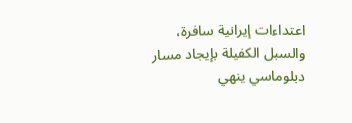اعتداءات إيرانية سافرة، والسبل الكفيلة بإيجاد مسار دبلوماسي ينهي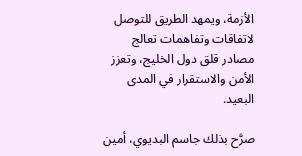الأزمة، ويمهد الطريق للتوصل لاتفاقات وتفاهمات تعالج مصادر قلق دول الخليج، وتعزز الأمن والاستقرار في المدى البعيد.

صرَّح بذلك جاسم البديوي، أمين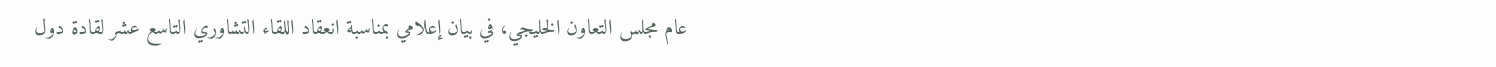عام مجلس التعاون الخليجي، في بيان إعلامي بمناسبة انعقاد اللقاء التشاوري التاسع عشر لقادة دول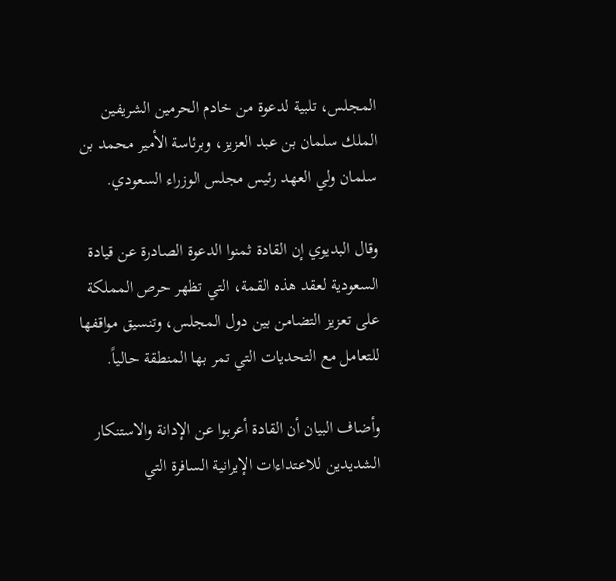المجلس، تلبية لدعوة من خادم الحرمين الشريفين الملك سلمان بن عبد العزيز، وبرئاسة الأمير محمد بن سلمان ولي العهد رئيس مجلس الوزراء السعودي.

وقال البديوي إن القادة ثمنوا الدعوة الصادرة عن قيادة السعودية لعقد هذه القمة، التي تظهر حرص المملكة على تعزيز التضامن بين دول المجلس، وتنسيق مواقفها للتعامل مع التحديات التي تمر بها المنطقة حالياً.

وأضاف البيان أن القادة أعربوا عن الإدانة والاستنكار الشديدين للاعتداءات الإيرانية السافرة التي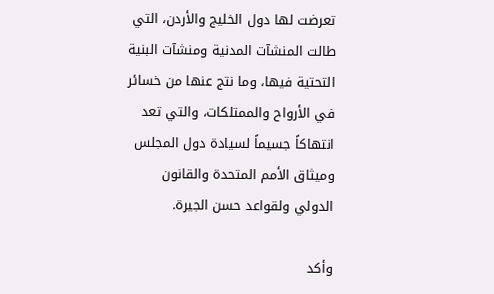تعرضت لها دول الخليج والأردن، التي طالت المنشآت المدنية ومنشآت البنية التحتية فيها، وما نتج عنها من خسائر في الأرواح والممتلكات، والتي تعد انتهاكاً جسيماً لسيادة دول المجلس وميثاق الأمم المتحدة والقانون الدولي ولقواعد حسن الجيرة.

وأكد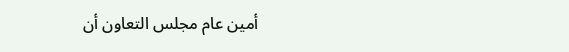أمين عام مجلس التعاون أن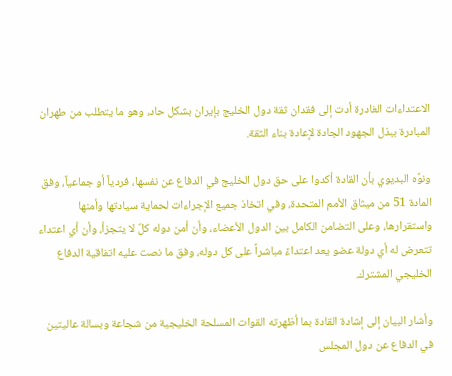الاعتداءات الغادرة أدت إلى فقدان ثقة دول الخليج بإيران بشكل حاد، وهو ما يتطلب من طهران المبادرة ببذل الجهود الجادة لإعادة بناء الثقة.

ونوَّه البديوي بأن القادة أكدوا على حق دول الخليج في الدفاع عن نفسها، فردياً أو جماعياً، وفق المادة 51 من ميثاق الأمم المتحدة، وفي اتخاذ جميع الإجراءات لحماية سيادتها وأمنها واستقرارها، وعلى التضامن الكامل بين الدول الأعضاء، وأن أمن دوله كلٌ لا يتجزأ، وأن أي اعتداء تتعرض له أي دولة عضو يعد اعتداءً مباشراً على كل دوله، وفق ما نصت عليه اتفاقية الدفاع الخليجي المشترك.

وأشار البيان إلى إشادة القادة بما أظهرته القوات المسلحة الخليجية من شجاعة وبسالة عاليتين في الدفاع عن دول المجلس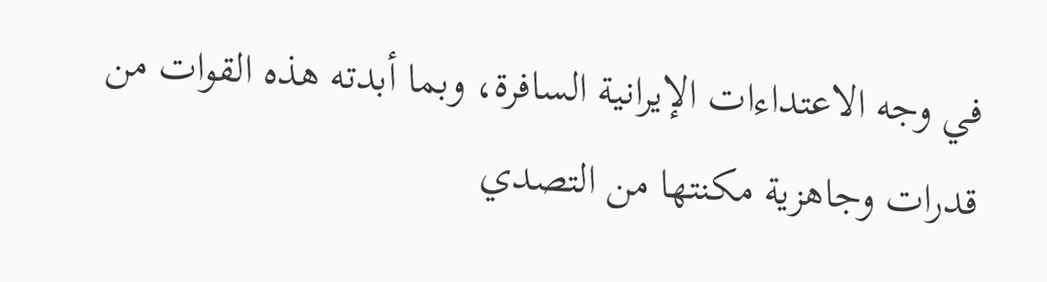في وجه الاعتداءات الإيرانية السافرة، وبما أبدته هذه القوات من قدرات وجاهزية مكنتها من التصدي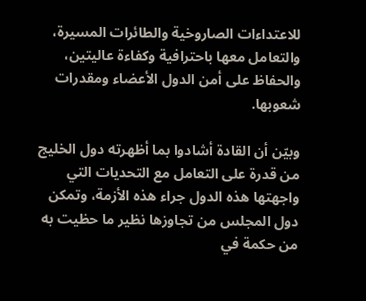للاعتداءات الصاروخية والطائرات المسيرة، والتعامل معها باحترافية وكفاءة عاليتين، والحفاظ على أمن الدول الأعضاء ومقدرات شعوبها.

وبيّن أن القادة أشادوا بما أظهرته دول الخليج من قدرة على التعامل مع التحديات التي واجهتها هذه الدول جراء هذه الأزمة، وتمكن دول المجلس من تجاوزها نظير ما حظيت به من حكمة في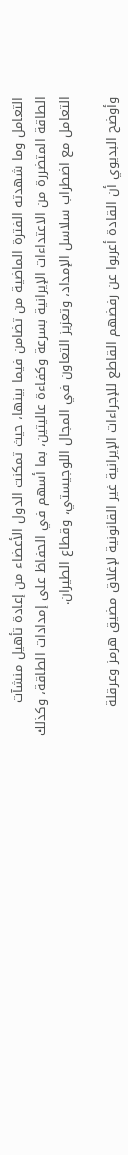التعامل وما شهدته الفترة الماضية من تضامن فيما بينها، حيث تمكنت الدول الأعضاء من إعادة تأهيل منشآت الطاقة المتضررة من الاعتداءات الإيرانية بسرعة وكفاءة عاليتين، بما أسهم في الحفاظ على إمدادات الطاقة، وكذلك التعامل مع اضطراب سلاسل الإمداد، وتعزيز التعاون في المجال اللوجيستي، وقطاع الطيران.

وأوضح البديوي أن القادة أعربوا عن رفضهم القاطع للإجراءات الإيرانية غير القانونية لإغلاق مضيق هرمز وعرقلة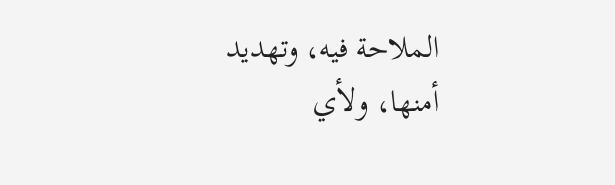الملاحة فيه، وتهديد أمنها، ولأي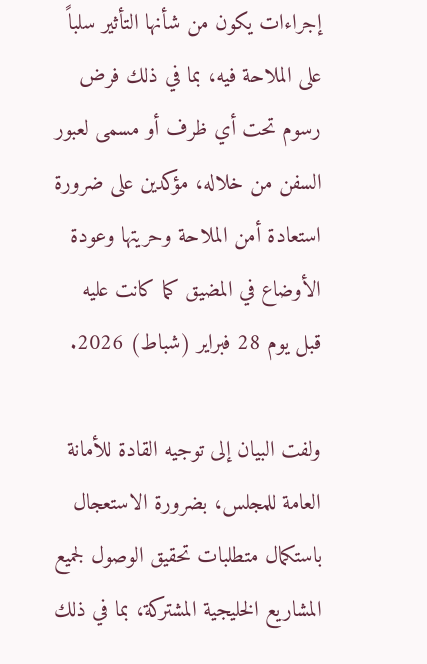إجراءات يكون من شأنها التأثير سلباً على الملاحة فيه، بما في ذلك فرض رسوم تحت أي ظرف أو مسمى لعبور السفن من خلاله، مؤكدين على ضرورة استعادة أمن الملاحة وحريتها وعودة الأوضاع في المضيق كما كانت عليه قبل يوم 28 فبراير (شباط) 2026.

ولفت البيان إلى توجيه القادة للأمانة العامة للمجلس، بضرورة الاستعجال باستكمال متطلبات تحقيق الوصول لجميع المشاريع الخليجية المشتركة، بما في ذلك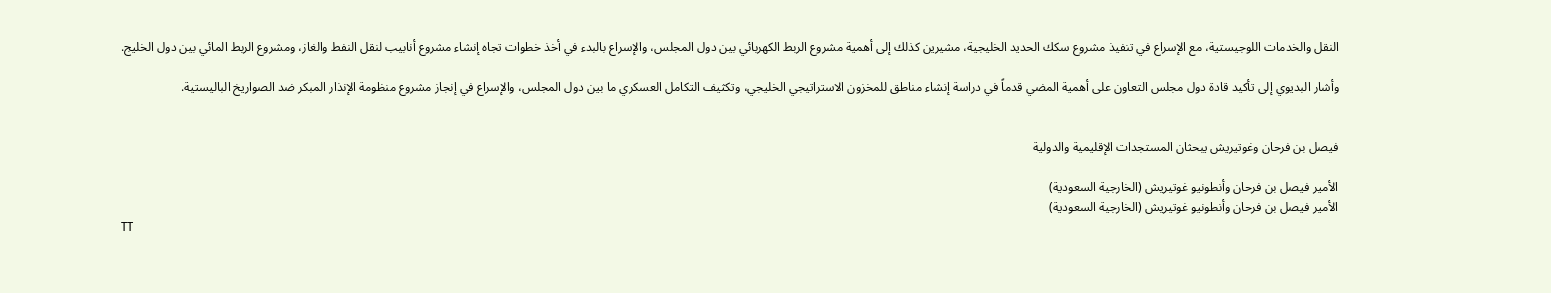النقل والخدمات اللوجيستية، مع الإسراع في تنفيذ مشروع سكك الحديد الخليجية، مشيرين كذلك إلى أهمية مشروع الربط الكهربائي بين دول المجلس، والإسراع بالبدء في أخذ خطوات تجاه إنشاء مشروع أنابيب لنقل النفط والغاز، ومشروع الربط المائي بين دول الخليج.

وأشار البديوي إلى تأكيد قادة دول مجلس التعاون على أهمية المضي قدماً في دراسة إنشاء مناطق للمخزون الاستراتيجي الخليجي، وتكثيف التكامل العسكري ما بين دول المجلس، والإسراع في إنجاز مشروع منظومة الإنذار المبكر ضد الصواريخ الباليستية.


فيصل بن فرحان وغوتيريش يبحثان المستجدات الإقليمية والدولية

الأمير فيصل بن فرحان وأنطونيو غوتيريش (الخارجية السعودية)
الأمير فيصل بن فرحان وأنطونيو غوتيريش (الخارجية السعودية)
TT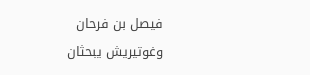فيصل بن فرحان وغوتيريش يبحثان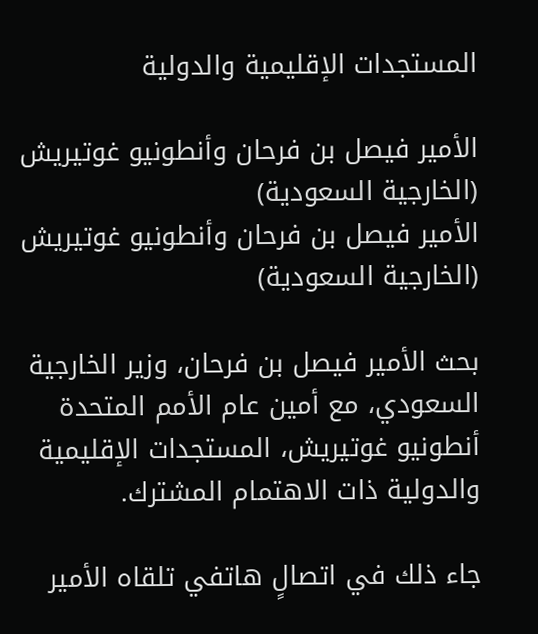المستجدات الإقليمية والدولية

الأمير فيصل بن فرحان وأنطونيو غوتيريش (الخارجية السعودية)
الأمير فيصل بن فرحان وأنطونيو غوتيريش (الخارجية السعودية)

بحث الأمير فيصل بن فرحان، وزير الخارجية السعودي، مع أمين عام الأمم المتحدة أنطونيو غوتيريش، المستجدات الإقليمية والدولية ذات الاهتمام المشترك.

جاء ذلك في اتصالٍ هاتفي تلقاه الأمير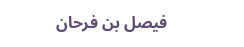فيصل بن فرحان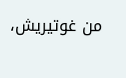من غوتيريش،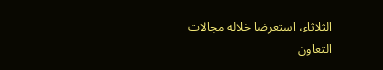الثلاثاء، استعرضا خلاله مجالات التعاون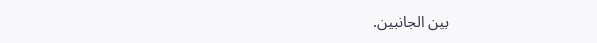بين الجانبين.